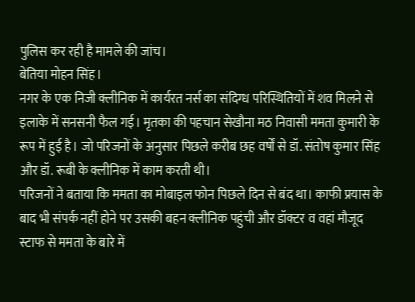पुलिस कर रही है मामले की जांच।
बेतिया मोहन सिंह।
नगर के एक निजी क्लीनिक में कार्यरत नर्स का संदिग्ध परिस्थितियों में शव मिलने से इलाके में सनसनी फैल गई। मृतका की पहचान सेखौना मठ निवासी ममता कुमारी के रूप में हुई है। जो परिजनों के अनुसार पिछले करीब छह वर्षों से डॉ. संतोष कुमार सिंह और डॉ. रूबी के क्लीनिक में काम करती थी।
परिजनों ने बताया कि ममता का मोबाइल फोन पिछले दिन से बंद था। काफी प्रयास के बाद भी संपर्क नहीं होने पर उसकी बहन क्लीनिक पहुंची और डॉक्टर व वहां मौजूद स्टाफ से ममता के बारे में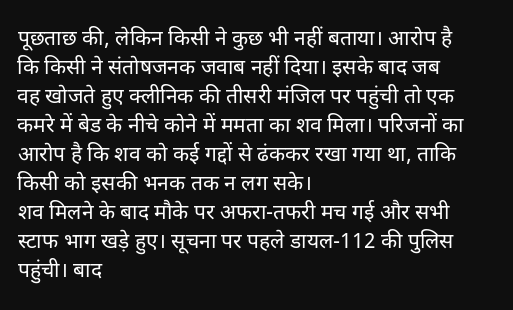पूछताछ की, लेकिन किसी ने कुछ भी नहीं बताया। आरोप है कि किसी ने संतोषजनक जवाब नहीं दिया। इसके बाद जब वह खोजते हुए क्लीनिक की तीसरी मंजिल पर पहुंची तो एक कमरे में बेड के नीचे कोने में ममता का शव मिला। परिजनों का आरोप है कि शव को कई गद्दों से ढंककर रखा गया था, ताकि किसी को इसकी भनक तक न लग सके।
शव मिलने के बाद मौके पर अफरा-तफरी मच गई और सभी स्टाफ भाग खड़े हुए। सूचना पर पहले डायल-112 की पुलिस पहुंची। बाद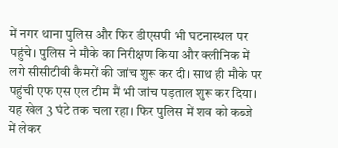में नगर थाना पुलिस और फिर डीएसपी भी घटनास्थल पर पहुंचे। पुलिस ने मौके का निरीक्षण किया और क्लीनिक में लगे सीसीटीवी कैमरों की जांच शुरू कर दी। साथ ही मौके पर पहुंची एफ एस एल टीम मैं भी जांच पड़ताल शुरू कर दिया। यह खेल 3 घंटे तक चला रहा। फिर पुलिस में शव को कब्जे में लेकर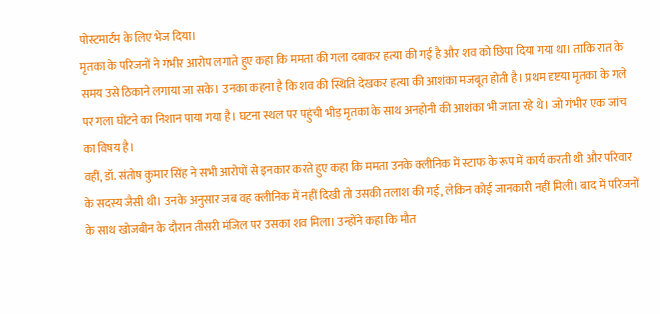पोस्टमार्टम के लिए भेज दिया।
मृतका के परिजनों ने गंभीर आरोप लगाते हुए कहा कि ममता की गला दबाकर हत्या की गई है और शव को छिपा दिया गया था। ताकि रात के समय उसे ठिकाने लगाया जा सके। उनका कहना है कि शव की स्थिति देखकर हत्या की आशंका मजबूत होती है। प्रथम दृष्टया मृतका के गले पर गला घोंटने का निशान पाया गया है। घटना स्थल पर पहुंची भीड़ मृतका के साथ अनहोनी की आशंका भी जाता रहे थे। जो गंभीर एक जांच का विषय है।
वहीं, डॉ. संतोष कुमार सिंह ने सभी आरोपों से इनकार करते हुए कहा कि ममता उनके क्लीनिक में स्टाफ के रूप में कार्य करती थी और परिवार के सदस्य जैसी थी। उनके अनुसार जब वह क्लीनिक में नहीं दिखी तो उसकी तलाश की गई, लेकिन कोई जानकारी नहीं मिली। बाद में परिजनों के साथ खोजबीन के दौरान तीसरी मंजिल पर उसका शव मिला। उन्होंने कहा कि मौत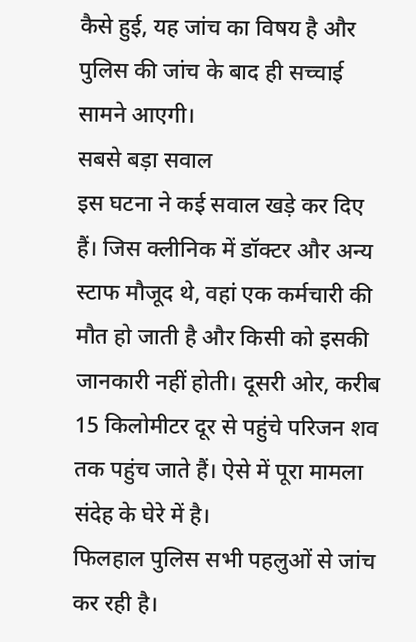कैसे हुई, यह जांच का विषय है और पुलिस की जांच के बाद ही सच्चाई सामने आएगी।
सबसे बड़ा सवाल
इस घटना ने कई सवाल खड़े कर दिए हैं। जिस क्लीनिक में डॉक्टर और अन्य स्टाफ मौजूद थे, वहां एक कर्मचारी की मौत हो जाती है और किसी को इसकी जानकारी नहीं होती। दूसरी ओर, करीब 15 किलोमीटर दूर से पहुंचे परिजन शव तक पहुंच जाते हैं। ऐसे में पूरा मामला संदेह के घेरे में है।
फिलहाल पुलिस सभी पहलुओं से जांच कर रही है।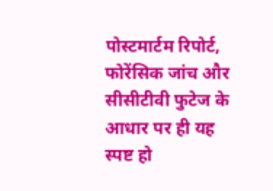पोस्टमार्टम रिपोर्ट, फोरेंसिक जांच और सीसीटीवी फुटेज के आधार पर ही यह स्पष्ट हो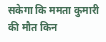सकेगा कि ममता कुमारी की मौत किन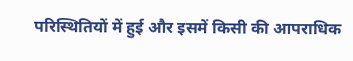परिस्थितियों में हुई और इसमें किसी की आपराधिक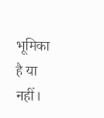भूमिका है या नहीं।